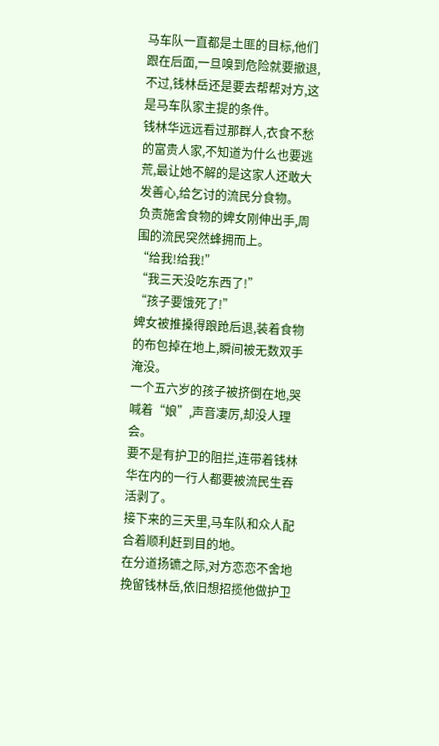马车队一直都是土匪的目标,他们跟在后面,一旦嗅到危险就要撤退,不过,钱林岳还是要去帮帮对方,这是马车队家主提的条件。
钱林华远远看过那群人,衣食不愁的富贵人家,不知道为什么也要逃荒,最让她不解的是这家人还敢大发善心,给乞讨的流民分食物。
负责施舍食物的婢女刚伸出手,周围的流民突然蜂拥而上。
“给我!给我!”
“我三天没吃东西了!”
“孩子要饿死了!”
婢女被推搡得踉跄后退,装着食物的布包掉在地上,瞬间被无数双手淹没。
一个五六岁的孩子被挤倒在地,哭喊着“娘”,声音凄厉,却没人理会。
要不是有护卫的阻拦,连带着钱林华在内的一行人都要被流民生吞活剥了。
接下来的三天里,马车队和众人配合着顺利赶到目的地。
在分道扬镳之际,对方恋恋不舍地挽留钱林岳,依旧想招揽他做护卫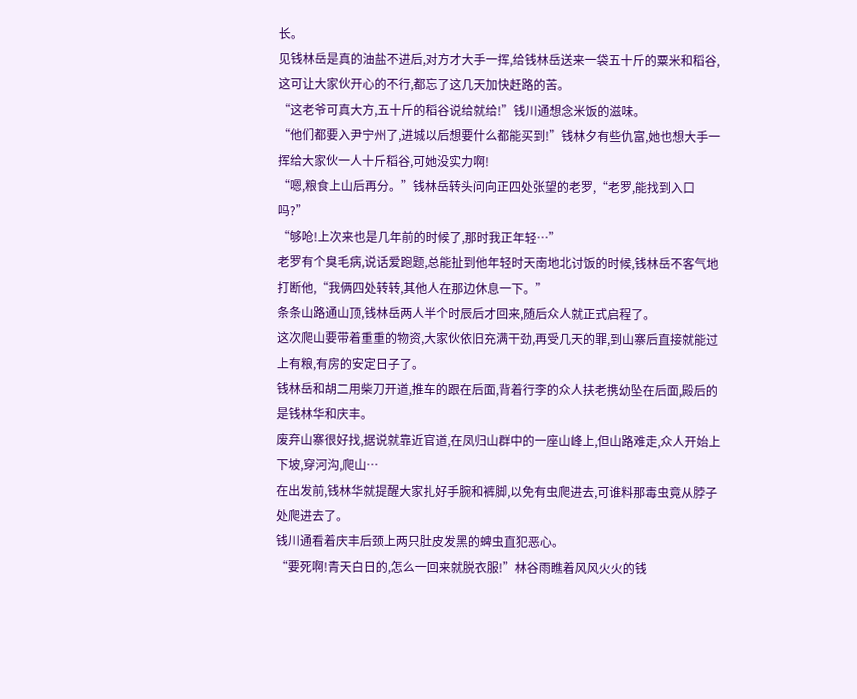长。
见钱林岳是真的油盐不进后,对方才大手一挥,给钱林岳送来一袋五十斤的粟米和稻谷,这可让大家伙开心的不行,都忘了这几天加快赶路的苦。
“这老爷可真大方,五十斤的稻谷说给就给!”钱川通想念米饭的滋味。
“他们都要入尹宁州了,进城以后想要什么都能买到!”钱林夕有些仇富,她也想大手一挥给大家伙一人十斤稻谷,可她没实力啊!
“嗯,粮食上山后再分。”钱林岳转头问向正四处张望的老罗,“老罗,能找到入口吗?”
“够呛!上次来也是几年前的时候了,那时我正年轻…”
老罗有个臭毛病,说话爱跑题,总能扯到他年轻时天南地北讨饭的时候,钱林岳不客气地打断他,“我俩四处转转,其他人在那边休息一下。”
条条山路通山顶,钱林岳两人半个时辰后才回来,随后众人就正式启程了。
这次爬山要带着重重的物资,大家伙依旧充满干劲,再受几天的罪,到山寨后直接就能过上有粮,有房的安定日子了。
钱林岳和胡二用柴刀开道,推车的跟在后面,背着行李的众人扶老携幼坠在后面,殿后的是钱林华和庆丰。
废弃山寨很好找,据说就靠近官道,在凤归山群中的一座山峰上,但山路难走,众人开始上下坡,穿河沟,爬山…
在出发前,钱林华就提醒大家扎好手腕和裤脚,以免有虫爬进去,可谁料那毒虫竟从脖子处爬进去了。
钱川通看着庆丰后颈上两只肚皮发黑的蜱虫直犯恶心。
“要死啊!青天白日的,怎么一回来就脱衣服!”林谷雨瞧着风风火火的钱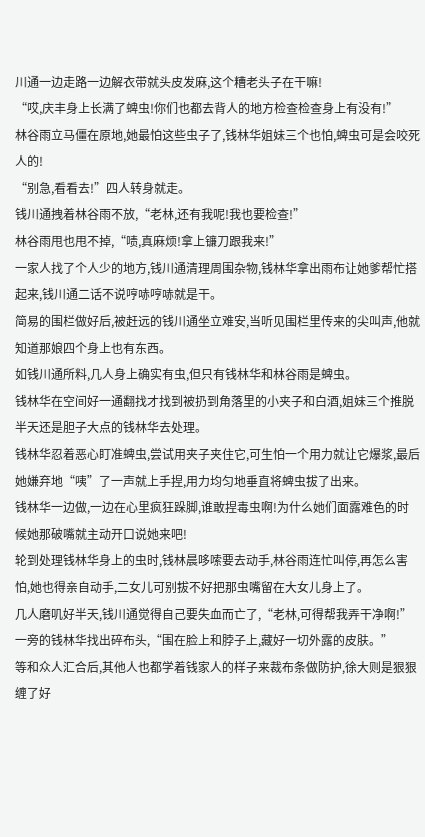川通一边走路一边解衣带就头皮发麻,这个糟老头子在干嘛!
“哎,庆丰身上长满了蜱虫!你们也都去背人的地方检查检查身上有没有!”
林谷雨立马僵在原地,她最怕这些虫子了,钱林华姐妹三个也怕,蜱虫可是会咬死人的!
“别急,看看去!”四人转身就走。
钱川通拽着林谷雨不放,“老林,还有我呢!我也要检查!”
林谷雨甩也甩不掉,“啧,真麻烦!拿上镰刀跟我来!”
一家人找了个人少的地方,钱川通清理周围杂物,钱林华拿出雨布让她爹帮忙搭起来,钱川通二话不说哼哧哼哧就是干。
简易的围栏做好后,被赶远的钱川通坐立难安,当听见围栏里传来的尖叫声,他就知道那娘四个身上也有东西。
如钱川通所料,几人身上确实有虫,但只有钱林华和林谷雨是蜱虫。
钱林华在空间好一通翻找才找到被扔到角落里的小夹子和白酒,姐妹三个推脱半天还是胆子大点的钱林华去处理。
钱林华忍着恶心盯准蜱虫,尝试用夹子夹住它,可生怕一个用力就让它爆浆,最后她嫌弃地“咦”了一声就上手捏,用力均匀地垂直将蜱虫拔了出来。
钱林华一边做,一边在心里疯狂跺脚,谁敢捏毒虫啊!为什么她们面露难色的时候她那破嘴就主动开口说她来吧!
轮到处理钱林华身上的虫时,钱林晨哆嗦要去动手,林谷雨连忙叫停,再怎么害怕,她也得亲自动手,二女儿可别拔不好把那虫嘴留在大女儿身上了。
几人磨叽好半天,钱川通觉得自己要失血而亡了,“老林,可得帮我弄干净啊!”
一旁的钱林华找出碎布头,“围在脸上和脖子上,藏好一切外露的皮肤。”
等和众人汇合后,其他人也都学着钱家人的样子来裁布条做防护,徐大则是狠狠缠了好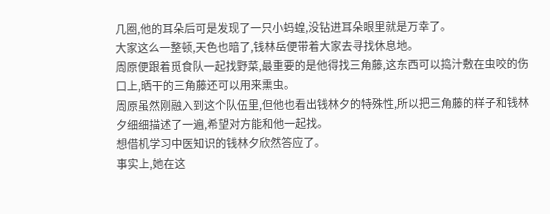几圈,他的耳朵后可是发现了一只小蚂蝗,没钻进耳朵眼里就是万幸了。
大家这么一整顿,天色也暗了,钱林岳便带着大家去寻找休息地。
周原便跟着觅食队一起找野菜,最重要的是他得找三角藤,这东西可以捣汁敷在虫咬的伤口上,晒干的三角藤还可以用来熏虫。
周原虽然刚融入到这个队伍里,但他也看出钱林夕的特殊性,所以把三角藤的样子和钱林夕细细描述了一遍,希望对方能和他一起找。
想借机学习中医知识的钱林夕欣然答应了。
事实上,她在这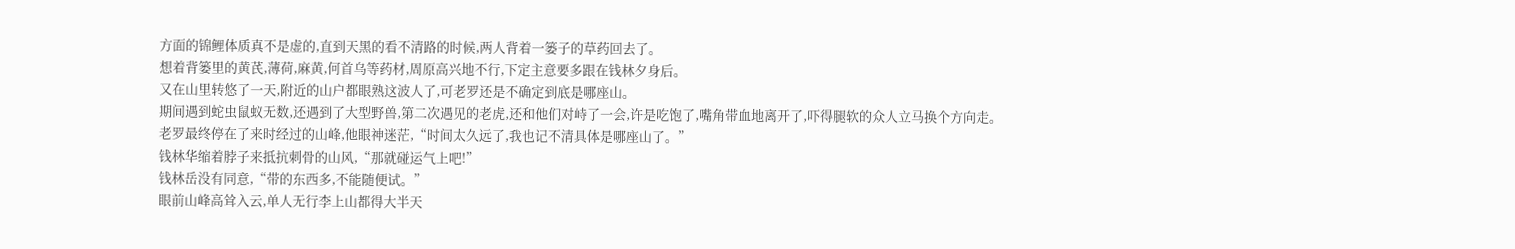方面的锦鲤体质真不是虚的,直到天黑的看不清路的时候,两人背着一篓子的草药回去了。
想着背篓里的黄芪,薄荷,麻黄,何首乌等药材,周原高兴地不行,下定主意要多跟在钱林夕身后。
又在山里转悠了一天,附近的山户都眼熟这波人了,可老罗还是不确定到底是哪座山。
期间遇到蛇虫鼠蚁无数,还遇到了大型野兽,第二次遇见的老虎,还和他们对峙了一会,许是吃饱了,嘴角带血地离开了,吓得腿软的众人立马换个方向走。
老罗最终停在了来时经过的山峰,他眼神迷茫,“时间太久远了,我也记不清具体是哪座山了。”
钱林华缩着脖子来抵抗刺骨的山风,“那就碰运气上吧!”
钱林岳没有同意,“带的东西多,不能随便试。”
眼前山峰高耸入云,单人无行李上山都得大半天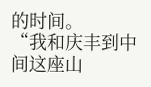的时间。
“我和庆丰到中间这座山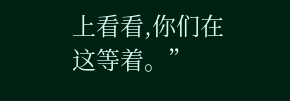上看看,你们在这等着。”